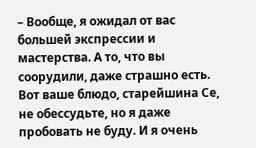– Вообще, я ожидал от вас большей экспрессии и мастерства. А то, что вы соорудили, даже страшно есть. Вот ваше блюдо, старейшина Се, не обессудьте, но я даже пробовать не буду. И я очень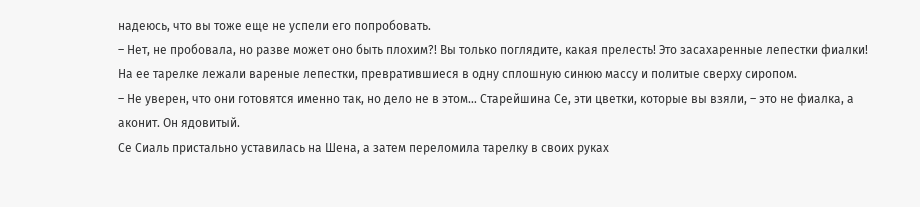надеюсь, что вы тоже еще не успели его попробовать.
– Нет, не пробовала, но разве может оно быть плохим?! Вы только поглядите, какая прелесть! Это засахаренные лепестки фиалки!
На ее тарелке лежали вареные лепестки, превратившиеся в одну сплошную синюю массу и политые сверху сиропом.
– Не уверен, что они готовятся именно так, но дело не в этом… Старейшина Се, эти цветки, которые вы взяли, – это не фиалка, а аконит. Он ядовитый.
Се Сиаль пристально уставилась на Шена, а затем переломила тарелку в своих руках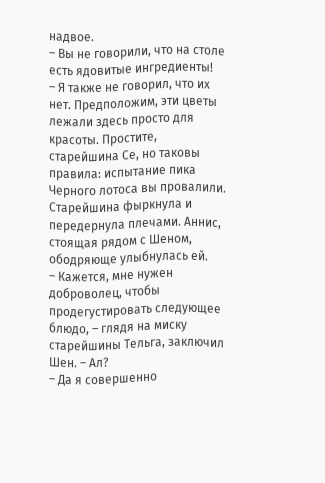надвое.
– Вы не говорили, что на столе есть ядовитые ингредиенты!
– Я также не говорил, что их нет. Предположим, эти цветы лежали здесь просто для красоты. Простите, старейшина Се, но таковы правила: испытание пика Черного лотоса вы провалили.
Старейшина фыркнула и передернула плечами. Аннис, стоящая рядом с Шеном, ободряюще улыбнулась ей.
– Кажется, мне нужен доброволец, чтобы продегустировать следующее блюдо, – глядя на миску старейшины Тельга, заключил Шен. – Ал?
– Да я совершенно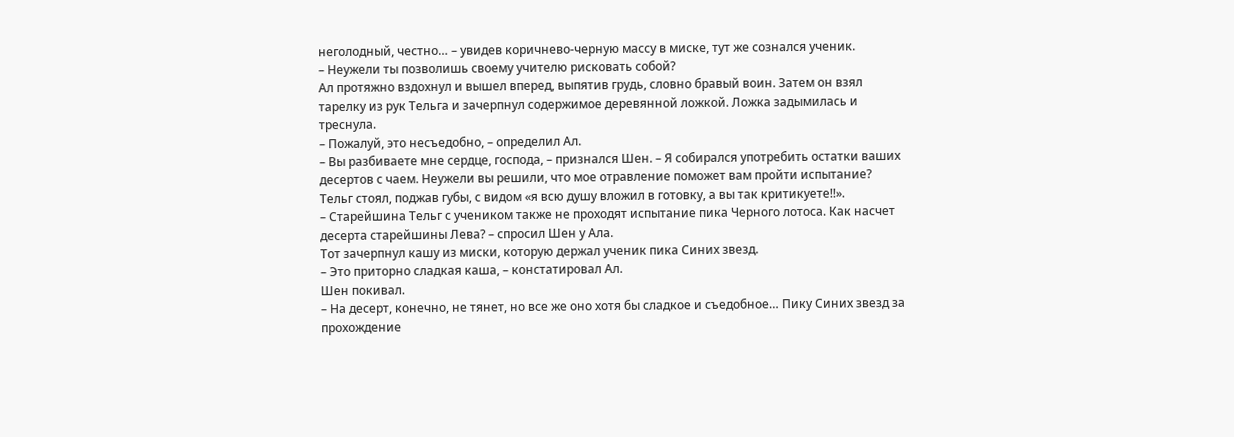неголодный, честно… – увидев коричнево-черную массу в миске, тут же сознался ученик.
– Неужели ты позволишь своему учителю рисковать собой?
Ал протяжно вздохнул и вышел вперед, выпятив грудь, словно бравый воин. Затем он взял тарелку из рук Тельга и зачерпнул содержимое деревянной ложкой. Ложка задымилась и треснула.
– Пожалуй, это несъедобно, – определил Ал.
– Вы разбиваете мне сердце, господа, – признался Шен. – Я собирался употребить остатки ваших десертов с чаем. Неужели вы решили, что мое отравление поможет вам пройти испытание?
Тельг стоял, поджав губы, с видом «я всю душу вложил в готовку, а вы так критикуете!!».
– Старейшина Тельг с учеником также не проходят испытание пика Черного лотоса. Как насчет десерта старейшины Лева? – спросил Шен у Ала.
Тот зачерпнул кашу из миски, которую держал ученик пика Синих звезд.
– Это приторно сладкая каша, – констатировал Ал.
Шен покивал.
– На десерт, конечно, не тянет, но все же оно хотя бы сладкое и съедобное… Пику Синих звезд за прохождение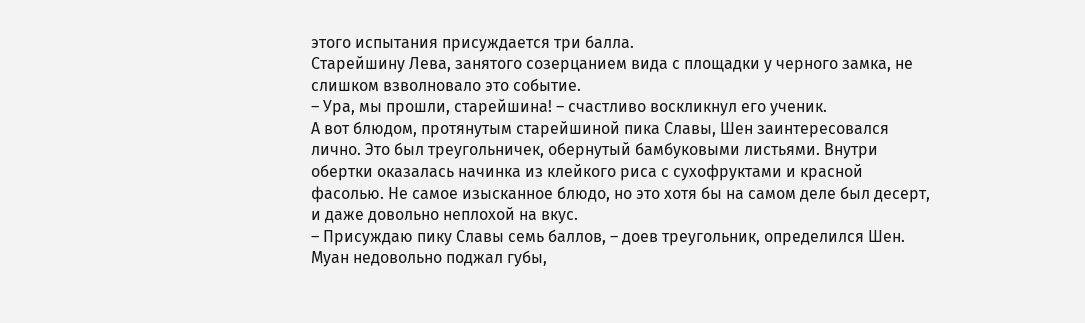этого испытания присуждается три балла.
Старейшину Лева, занятого созерцанием вида с площадки у черного замка, не слишком взволновало это событие.
– Ура, мы прошли, старейшина! – счастливо воскликнул его ученик.
А вот блюдом, протянутым старейшиной пика Славы, Шен заинтересовался лично. Это был треугольничек, обернутый бамбуковыми листьями. Внутри обертки оказалась начинка из клейкого риса с сухофруктами и красной фасолью. Не самое изысканное блюдо, но это хотя бы на самом деле был десерт, и даже довольно неплохой на вкус.
– Присуждаю пику Славы семь баллов, – доев треугольник, определился Шен.
Муан недовольно поджал губы,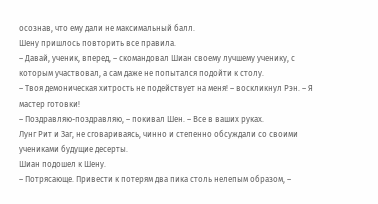осознав, что ему дали не максимальный балл.
Шену пришлось повторить все правила.
– Давай, ученик, вперед, – скомандовал Шиан своему лучшему ученику, с которым участвовал, а сам даже не попытался подойти к столу.
– Твоя демоническая хитрость не подействует на меня! – воскликнул Рэн. – Я мастер готовки!
– Поздравляю-поздравляю, – покивал Шен. – Все в ваших руках.
Лунг Рит и Заг, не сговариваясь, чинно и степенно обсуждали со своими учениками будущие десерты.
Шиан подошел к Шену.
– Потрясающе. Привести к потерям два пика столь нелепым образом, –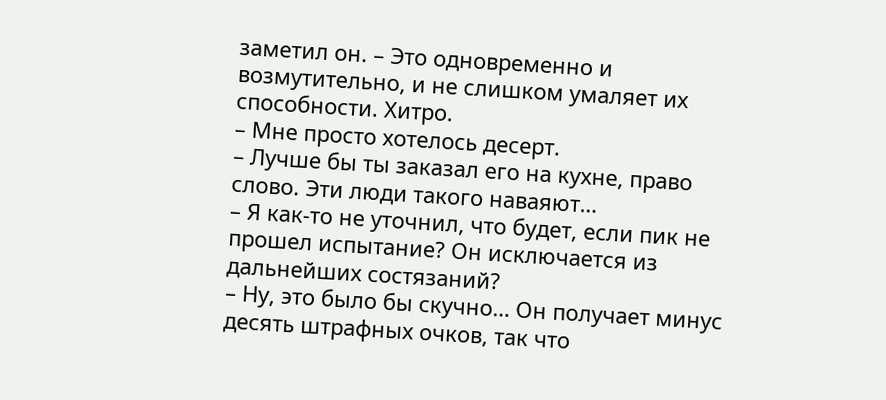заметил он. – Это одновременно и возмутительно, и не слишком умаляет их способности. Хитро.
– Мне просто хотелось десерт.
– Лучше бы ты заказал его на кухне, право слово. Эти люди такого наваяют…
– Я как-то не уточнил, что будет, если пик не прошел испытание? Он исключается из дальнейших состязаний?
– Ну, это было бы скучно… Он получает минус десять штрафных очков, так что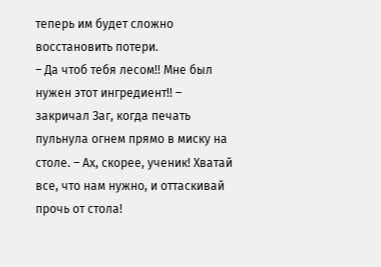теперь им будет сложно восстановить потери.
– Да чтоб тебя лесом!! Мне был нужен этот ингредиент!! – закричал Заг, когда печать пульнула огнем прямо в миску на столе. – Ах, скорее, ученик! Хватай все, что нам нужно, и оттаскивай прочь от стола!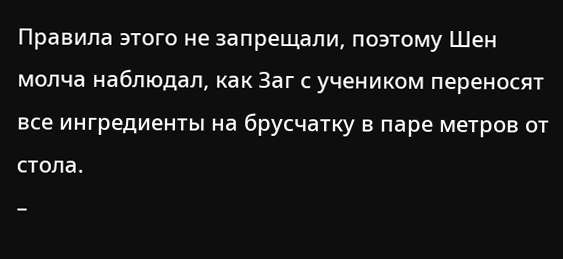Правила этого не запрещали, поэтому Шен молча наблюдал, как Заг с учеником переносят все ингредиенты на брусчатку в паре метров от стола.
–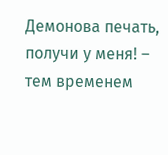Демонова печать, получи у меня! – тем временем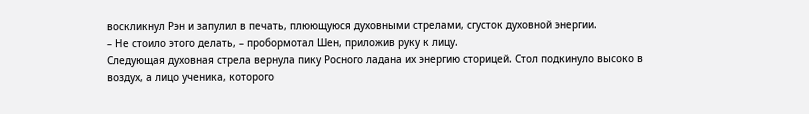воскликнул Рэн и запулил в печать, плюющуюся духовными стрелами, сгусток духовной энергии.
– Не стоило этого делать, – пробормотал Шен, приложив руку к лицу.
Следующая духовная стрела вернула пику Росного ладана их энергию сторицей. Стол подкинуло высоко в воздух, а лицо ученика, которого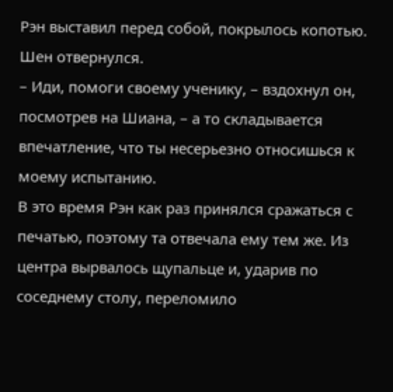Рэн выставил перед собой, покрылось копотью.
Шен отвернулся.
– Иди, помоги своему ученику, – вздохнул он, посмотрев на Шиана, – а то складывается впечатление, что ты несерьезно относишься к моему испытанию.
В это время Рэн как раз принялся сражаться с печатью, поэтому та отвечала ему тем же. Из центра вырвалось щупальце и, ударив по соседнему столу, переломило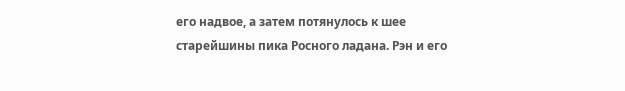его надвое, а затем потянулось к шее старейшины пика Росного ладана. Рэн и его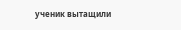ученик вытащили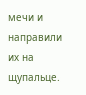мечи и направили их на щупальце.